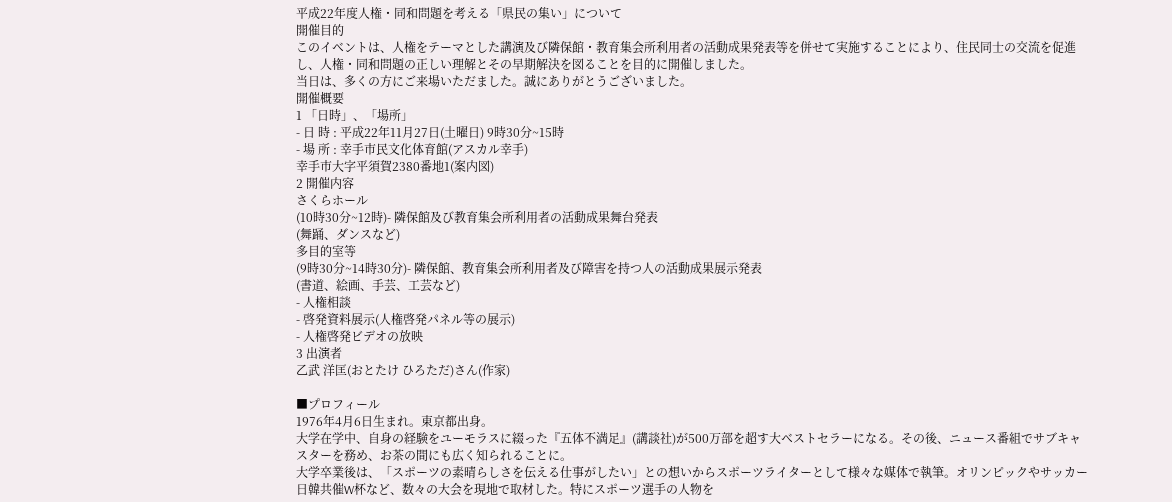平成22年度人権・同和問題を考える「県民の集い」について
開催目的
このイベントは、人権をテーマとした講演及び隣保館・教育集会所利用者の活動成果発表等を併せて実施することにより、住民同士の交流を促進し、人権・同和問題の正しい理解とその早期解決を図ることを目的に開催しました。
当日は、多くの方にご来場いただました。誠にありがとうございました。
開催概要
1 「日時」、「場所」
- 日 時 : 平成22年11月27日(土曜日) 9時30分~15時
- 場 所 : 幸手市民文化体育館(アスカル幸手)
幸手市大字平須賀2380番地1(案内図)
2 開催内容
さくらホール
(10時30分~12時)- 隣保館及び教育集会所利用者の活動成果舞台発表
(舞踊、ダンスなど)
多目的室等
(9時30分~14時30分)- 隣保館、教育集会所利用者及び障害を持つ人の活動成果展示発表
(書道、絵画、手芸、工芸など)
- 人権相談
- 啓発資料展示(人権啓発パネル等の展示)
- 人権啓発ビデオの放映
3 出演者
乙武 洋匡(おとたけ ひろただ)さん(作家)

■プロフィール
1976年4月6日生まれ。東京都出身。
大学在学中、自身の経験をユーモラスに綴った『五体不満足』(講談社)が500万部を超す大ベストセラーになる。その後、ニュース番組でサブキャスターを務め、お茶の間にも広く知られることに。
大学卒業後は、「スポーツの素晴らしさを伝える仕事がしたい」との想いからスポーツライターとして様々な媒体で執筆。オリンピックやサッカー日韓共催W杯など、数々の大会を現地で取材した。特にスポーツ選手の人物を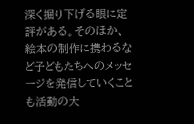深く掘り下げる眼に定評がある。そのほか、絵本の制作に携わるなど子どもたちへのメッセージを発信していくことも活動の大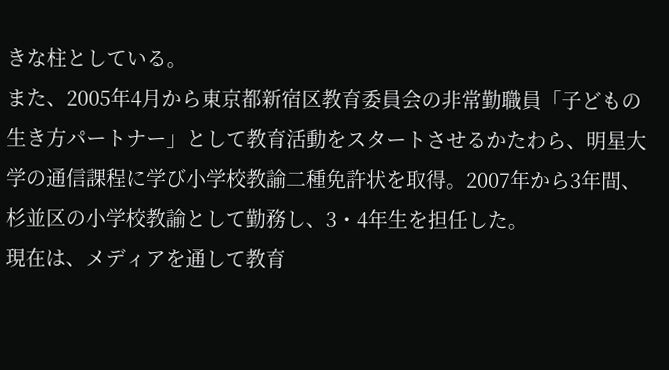きな柱としている。
また、2005年4月から東京都新宿区教育委員会の非常勤職員「子どもの生き方パートナー」として教育活動をスタートさせるかたわら、明星大学の通信課程に学び小学校教諭二種免許状を取得。2007年から3年間、杉並区の小学校教諭として勤務し、3・4年生を担任した。
現在は、メディアを通して教育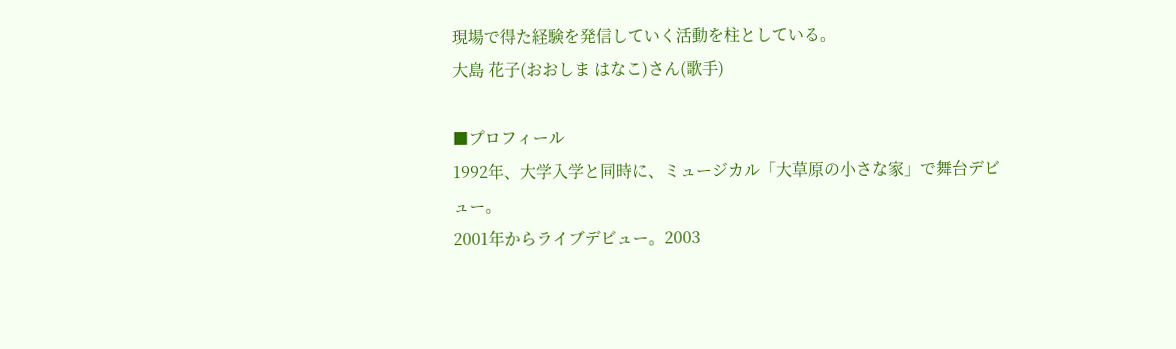現場で得た経験を発信していく活動を柱としている。
大島 花子(おおしま はなこ)さん(歌手)

■プロフィール
1992年、大学入学と同時に、ミュージカル「大草原の小さな家」で舞台デビュー。
2001年からライブデビュー。2003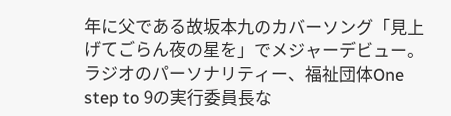年に父である故坂本九のカバーソング「見上げてごらん夜の星を」でメジャーデビュー。ラジオのパーソナリティー、福祉団体One step to 9の実行委員長な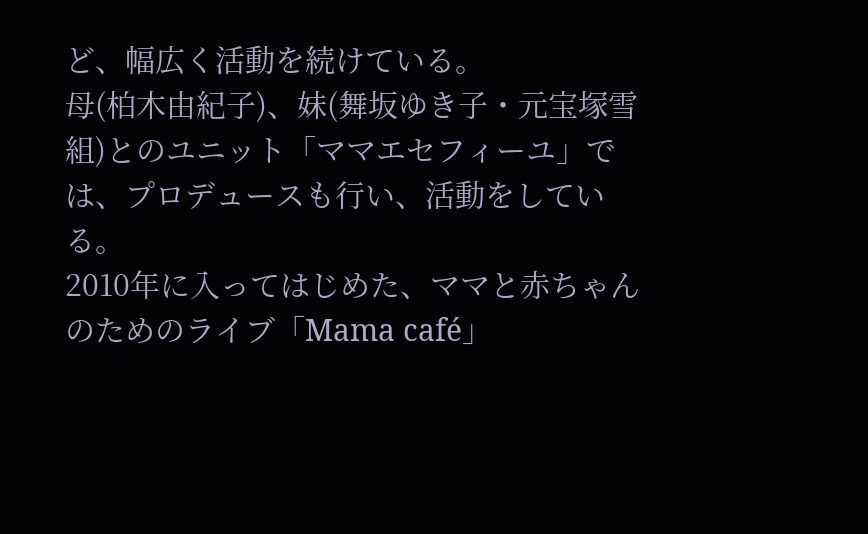ど、幅広く活動を続けている。
母(柏木由紀子)、妹(舞坂ゆき子・元宝塚雪組)とのユニット「ママエセフィーユ」では、プロデュースも行い、活動をしている。
2010年に入ってはじめた、ママと赤ちゃんのためのライブ「Mama café」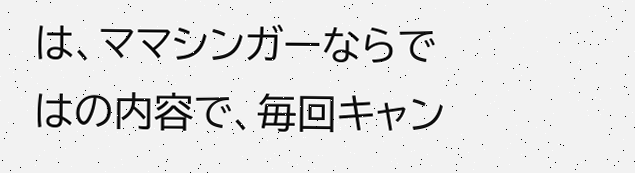は、ママシンガーならではの内容で、毎回キャン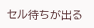セル待ちが出る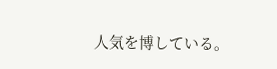人気を博している。